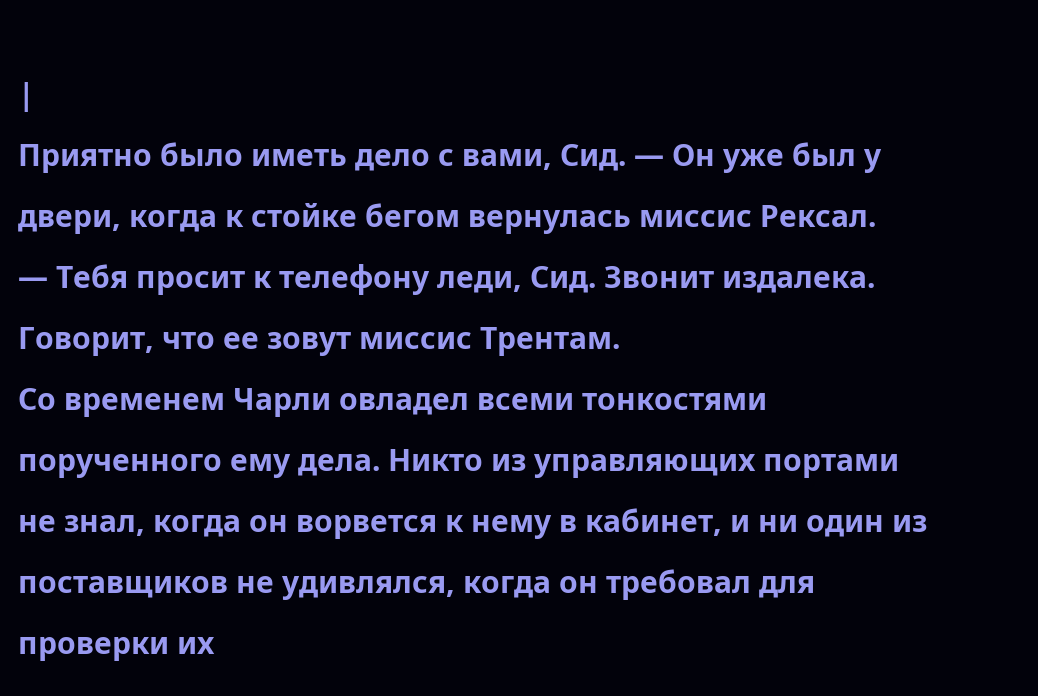|
Приятно было иметь дело с вами, Сид. — Он уже был у двери, когда к стойке бегом вернулась миссис Рексал.
— Тебя просит к телефону леди, Сид. Звонит издалека. Говорит, что ее зовут миссис Трентам.
Со временем Чарли овладел всеми тонкостями порученного ему дела. Никто из управляющих портами не знал, когда он ворвется к нему в кабинет, и ни один из поставщиков не удивлялся, когда он требовал для проверки их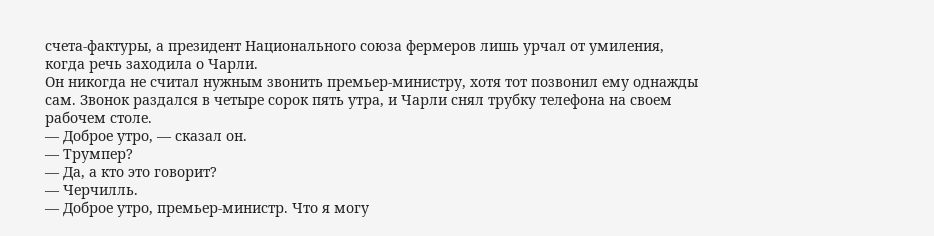счета-фактуры, а президент Национального союза фермеров лишь урчал от умиления, когда речь заходила о Чарли.
Он никогда не считал нужным звонить премьер-министру, хотя тот позвонил ему однажды сам. Звонок раздался в четыре сорок пять утра, и Чарли снял трубку телефона на своем рабочем столе.
— Доброе утро, — сказал он.
— Трумпер?
— Да, а кто это говорит?
— Черчилль.
— Доброе утро, премьер-министр. Что я могу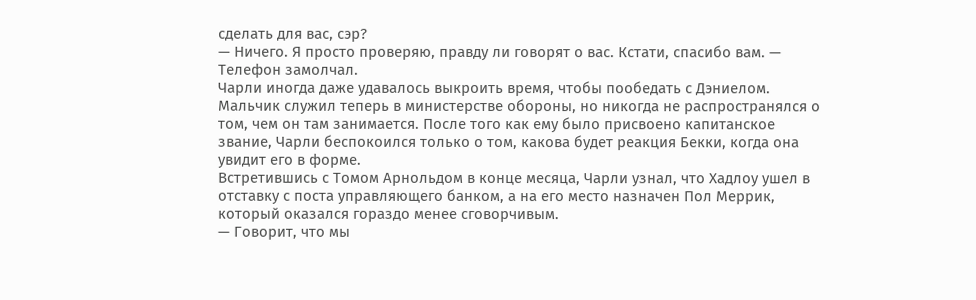сделать для вас, сэр?
— Ничего. Я просто проверяю, правду ли говорят о вас. Кстати, спасибо вам. — Телефон замолчал.
Чарли иногда даже удавалось выкроить время, чтобы пообедать с Дэниелом. Мальчик служил теперь в министерстве обороны, но никогда не распространялся о том, чем он там занимается. После того как ему было присвоено капитанское звание, Чарли беспокоился только о том, какова будет реакция Бекки, когда она увидит его в форме.
Встретившись с Томом Арнольдом в конце месяца, Чарли узнал, что Хадлоу ушел в отставку с поста управляющего банком, а на его место назначен Пол Меррик, который оказался гораздо менее сговорчивым.
— Говорит, что мы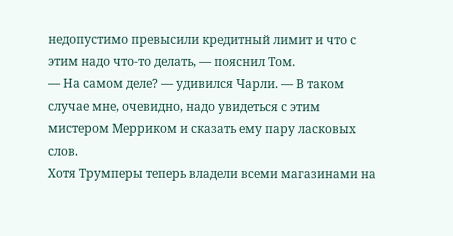недопустимо превысили кредитный лимит и что с этим надо что-то делать, — пояснил Том.
— На самом деле? — удивился Чарли. — В таком случае мне, очевидно, надо увидеться с этим мистером Мерриком и сказать ему пару ласковых слов.
Хотя Трумперы теперь владели всеми магазинами на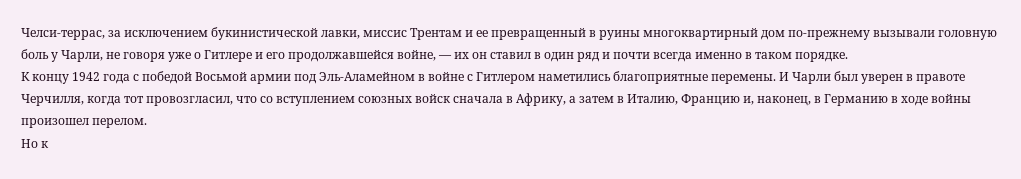Челси-террас, за исключением букинистической лавки, миссис Трентам и ее превращенный в руины многоквартирный дом по-прежнему вызывали головную боль у Чарли, не говоря уже о Гитлере и его продолжавшейся войне, — их он ставил в один ряд и почти всегда именно в таком порядке.
К концу 1942 года с победой Восьмой армии под Эль-Аламейном в войне с Гитлером наметились благоприятные перемены. И Чарли был уверен в правоте Черчилля, когда тот провозгласил, что со вступлением союзных войск сначала в Африку, а затем в Италию, Францию и, наконец, в Германию в ходе войны произошел перелом.
Но к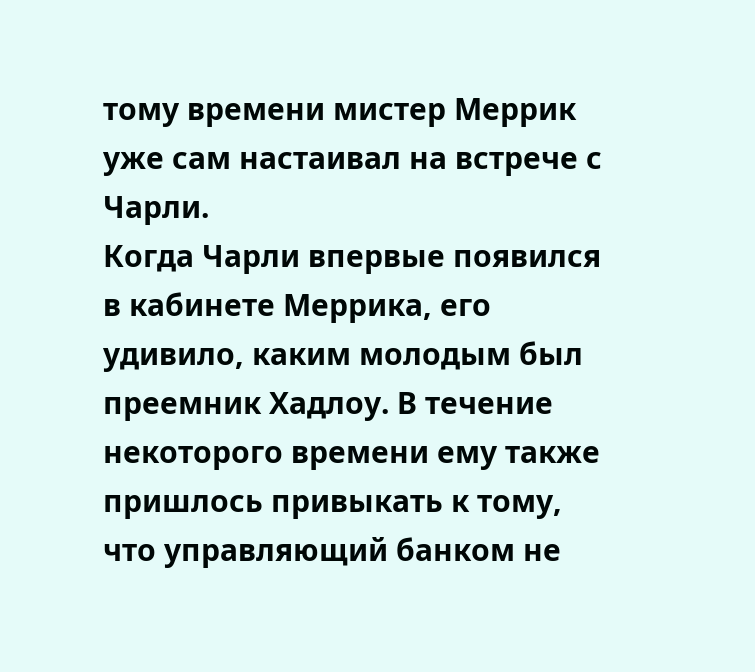тому времени мистер Меррик уже сам настаивал на встрече с Чарли.
Когда Чарли впервые появился в кабинете Меррика, его удивило, каким молодым был преемник Хадлоу. В течение некоторого времени ему также пришлось привыкать к тому, что управляющий банком не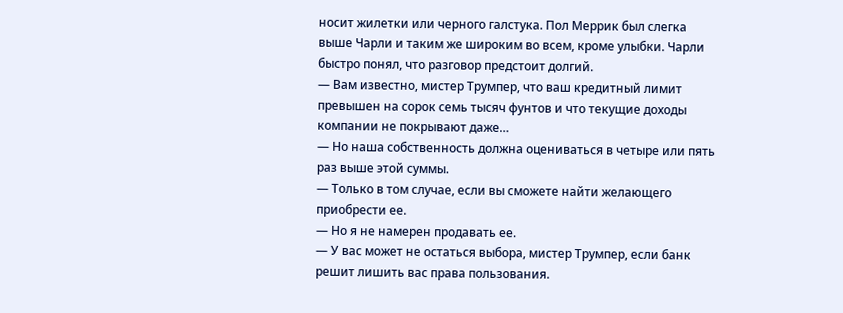носит жилетки или черного галстука. Пол Меррик был слегка выше Чарли и таким же широким во всем, кроме улыбки. Чарли быстро понял, что разговор предстоит долгий.
— Вам известно, мистер Трумпер, что ваш кредитный лимит превышен на сорок семь тысяч фунтов и что текущие доходы компании не покрывают даже…
— Но наша собственность должна оцениваться в четыре или пять раз выше этой суммы.
— Только в том случае, если вы сможете найти желающего приобрести ее.
— Но я не намерен продавать ее.
— У вас может не остаться выбора, мистер Трумпер, если банк решит лишить вас права пользования.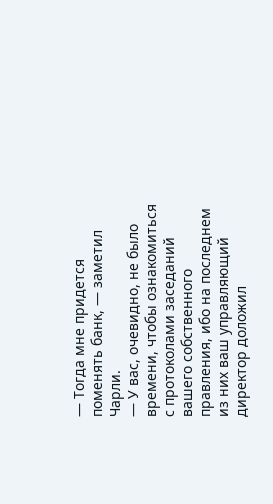— Тогда мне придется поменять банк, — заметил Чарли.
— У вас, очевидно, не было времени, чтобы ознакомиться с протоколами заседаний вашего собственного правления, ибо на последнем из них ваш управляющий директор доложил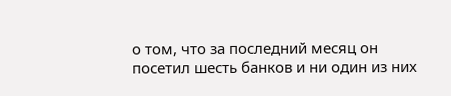о том, что за последний месяц он посетил шесть банков и ни один из них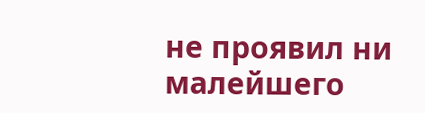не проявил ни малейшего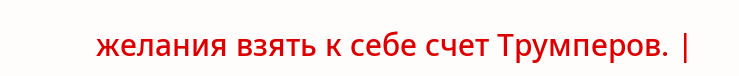желания взять к себе счет Трумперов. |